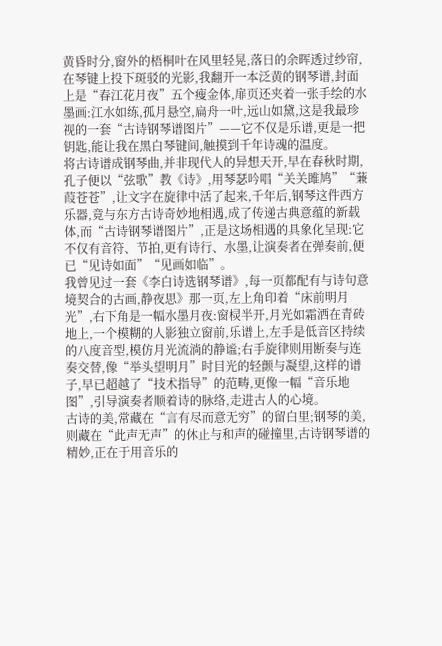黄昏时分,窗外的梧桐叶在风里轻晃,落日的余晖透过纱帘,在琴键上投下斑驳的光影,我翻开一本泛黄的钢琴谱,封面上是“春江花月夜”五个瘦金体,扉页还夹着一张手绘的水墨画:江水如练,孤月悬空,扁舟一叶,远山如黛,这是我最珍视的一套“古诗钢琴谱图片”——它不仅是乐谱,更是一把钥匙,能让我在黑白琴键间,触摸到千年诗魂的温度。
将古诗谱成钢琴曲,并非现代人的异想天开,早在春秋时期,孔子便以“弦歌”教《诗》,用琴瑟吟唱“关关雎鸠”“蒹葭苍苍”,让文字在旋律中活了起来,千年后,钢琴这件西方乐器,竟与东方古诗奇妙地相遇,成了传递古典意蕴的新载体,而“古诗钢琴谱图片”,正是这场相遇的具象化呈现:它不仅有音符、节拍,更有诗行、水墨,让演奏者在弹奏前,便已“见诗如面”“见画如临”。
我曾见过一套《李白诗选钢琴谱》,每一页都配有与诗句意境契合的古画,静夜思》那一页,左上角印着“床前明月光”,右下角是一幅水墨月夜:窗棂半开,月光如霜洒在青砖地上,一个模糊的人影独立窗前,乐谱上,左手是低音区持续的八度音型,模仿月光流淌的静谧;右手旋律则用断奏与连奏交替,像“举头望明月”时目光的轻颤与凝望,这样的谱子,早已超越了“技术指导”的范畴,更像一幅“音乐地图”,引导演奏者顺着诗的脉络,走进古人的心境。
古诗的美,常藏在“言有尽而意无穷”的留白里;钢琴的美,则藏在“此声无声”的休止与和声的碰撞里,古诗钢琴谱的精妙,正在于用音乐的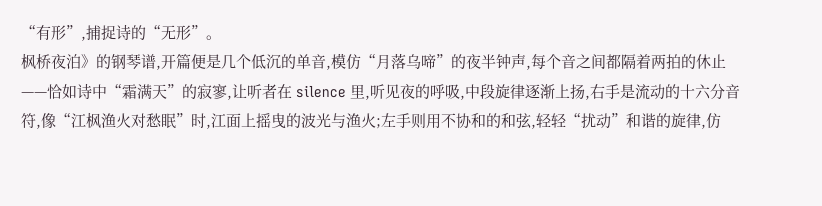“有形”,捕捉诗的“无形”。
枫桥夜泊》的钢琴谱,开篇便是几个低沉的单音,模仿“月落乌啼”的夜半钟声,每个音之间都隔着两拍的休止——恰如诗中“霜满天”的寂寥,让听者在 silence 里,听见夜的呼吸,中段旋律逐渐上扬,右手是流动的十六分音符,像“江枫渔火对愁眠”时,江面上摇曳的波光与渔火;左手则用不协和的和弦,轻轻“扰动”和谐的旋律,仿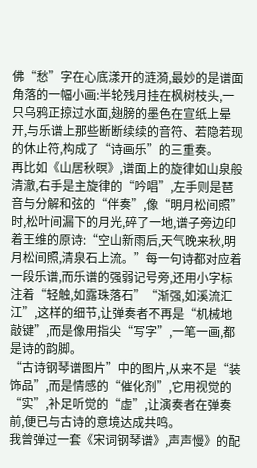佛“愁”字在心底漾开的涟漪,最妙的是谱面角落的一幅小画:半轮残月挂在枫树枝头,一只乌鸦正掠过水面,翅膀的墨色在宣纸上晕开,与乐谱上那些断断续续的音符、若隐若现的休止符,构成了“诗画乐”的三重奏。
再比如《山居秋暝》,谱面上的旋律如山泉般清澈,右手是主旋律的“吟唱”,左手则是琶音与分解和弦的“伴奏”,像“明月松间照”时,松叶间漏下的月光,碎了一地,谱子旁边印着王维的原诗:“空山新雨后,天气晚来秋,明月松间照,清泉石上流。”每一句诗都对应着一段乐谱,而乐谱的强弱记号旁,还用小字标注着“轻触,如露珠落石”“渐强,如溪流汇江”,这样的细节,让弹奏者不再是“机械地敲键”,而是像用指尖“写字”,一笔一画,都是诗的韵脚。
“古诗钢琴谱图片”中的图片,从来不是“装饰品”,而是情感的“催化剂”,它用视觉的“实”,补足听觉的“虚”,让演奏者在弹奏前,便已与古诗的意境达成共鸣。
我曾弹过一套《宋词钢琴谱》,声声慢》的配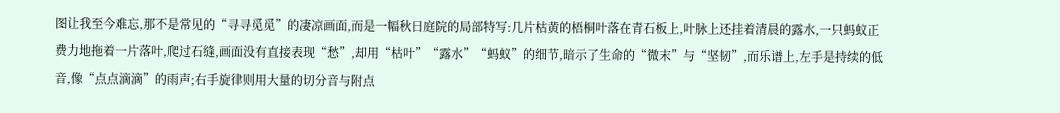图让我至今难忘,那不是常见的“寻寻觅觅”的凄凉画面,而是一幅秋日庭院的局部特写:几片枯黄的梧桐叶落在青石板上,叶脉上还挂着清晨的露水,一只蚂蚁正费力地拖着一片落叶,爬过石缝,画面没有直接表现“愁”,却用“枯叶”“露水”“蚂蚁”的细节,暗示了生命的“微末”与“坚韧”,而乐谱上,左手是持续的低音,像“点点滴滴”的雨声;右手旋律则用大量的切分音与附点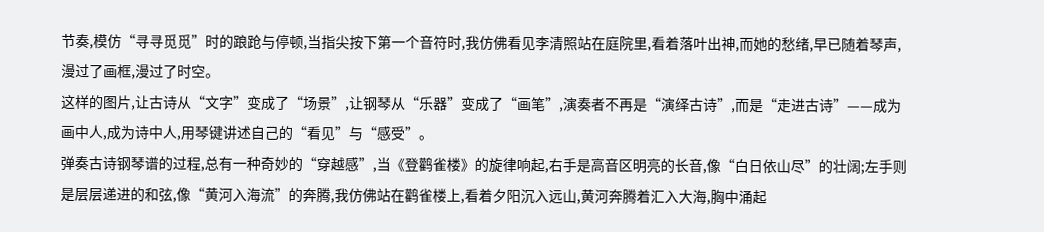节奏,模仿“寻寻觅觅”时的踉跄与停顿,当指尖按下第一个音符时,我仿佛看见李清照站在庭院里,看着落叶出神,而她的愁绪,早已随着琴声,漫过了画框,漫过了时空。
这样的图片,让古诗从“文字”变成了“场景”,让钢琴从“乐器”变成了“画笔”,演奏者不再是“演绎古诗”,而是“走进古诗”——成为画中人,成为诗中人,用琴键讲述自己的“看见”与“感受”。
弹奏古诗钢琴谱的过程,总有一种奇妙的“穿越感”,当《登鹳雀楼》的旋律响起,右手是高音区明亮的长音,像“白日依山尽”的壮阔;左手则是层层递进的和弦,像“黄河入海流”的奔腾,我仿佛站在鹳雀楼上,看着夕阳沉入远山,黄河奔腾着汇入大海,胸中涌起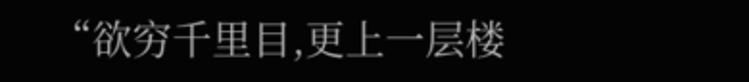“欲穷千里目,更上一层楼